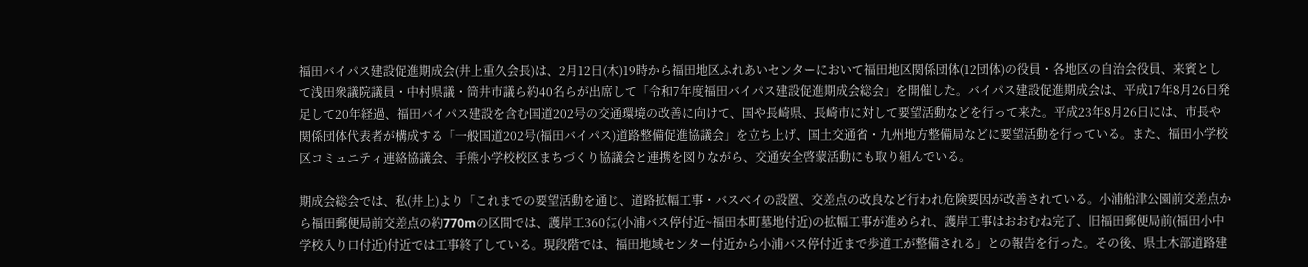福田バイパス建設促進期成会(井上重久会長)は、2月12日(木)19時から福田地区ふれあいセンターにおいて福田地区関係団体(12団体)の役員・各地区の自治会役員、来賓として浅田衆議院議員・中村県議・筒井市議ら約40名らが出席して「令和7年度福田バイパス建設促進期成会総会」を開催した。バイパス建設促進期成会は、平成17年8月26日発足して20年経過、福田バイパス建設を含む国道202号の交通環境の改善に向けて、国や長崎県、長崎市に対して要望活動などを行って来た。平成23年8月26日には、市長や関係団体代表者が構成する「一般国道202号(福田バイパス)道路整備促進協議会」を立ち上げ、国土交通省・九州地方整備局などに要望活動を行っている。また、福田小学校区コミュニティ連絡協議会、手熊小学校校区まちづくり協議会と連携を図りながら、交通安全啓蒙活動にも取り組んでいる。

期成会総会では、私(井上)より「これまでの要望活動を通じ、道路拡幅工事・バスベイの設置、交差点の改良など行われ危険要因が改善されている。小浦船津公園前交差点から福田郵便局前交差点の約770mの区間では、護岸工360㍍(小浦バス停付近~福田本町墓地付近)の拡幅工事が進められ、護岸工事はおおむね完了、旧福田郵便局前(福田小中学校入り口付近)付近では工事終了している。現段階では、福田地域センター付近から小浦バス停付近まで歩道工が整備される」との報告を行った。その後、県土木部道路建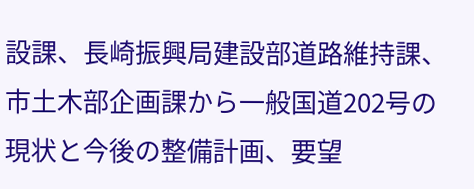設課、長崎振興局建設部道路維持課、市土木部企画課から一般国道202号の現状と今後の整備計画、要望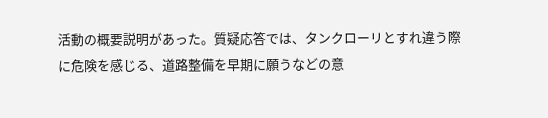活動の概要説明があった。質疑応答では、タンクローリとすれ違う際に危険を感じる、道路整備を早期に願うなどの意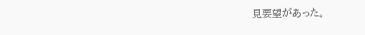見要望があった。